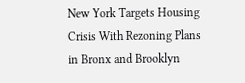New York Targets Housing Crisis With Rezoning Plans in Bronx and Brooklyn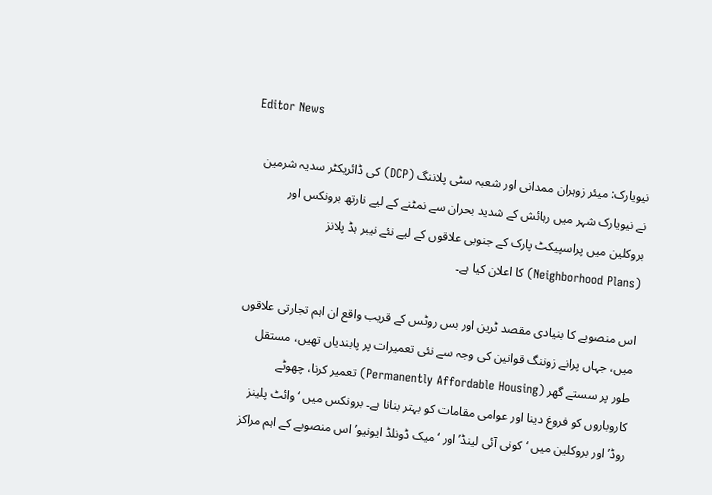Editor News

نیویارک: میئر زوہران ممدانی اور شعبہ سٹی پلاننگ (DCP) کی ڈائریکٹر سدیہ شرمین نے نیویارک شہر میں رہائش کے شدید بحران سے نمٹنے کے لیے نارتھ برونکس اور بروکلین میں پراسپیکٹ پارک کے جنوبی علاقوں کے لیے نئے نیبر ہڈ پلانز (Neighborhood Plans) کا اعلان کیا ہے۔

اس منصوبے کا بنیادی مقصد ٹرین اور بس روٹس کے قریب واقع ان اہم تجارتی علاقوں میں، جہاں پرانے زوننگ قوانین کی وجہ سے نئی تعمیرات پر پابندیاں تھیں، مستقل طور پر سستے گھر (Permanently Affordable Housing) تعمیر کرنا، چھوٹے کاروباروں کو فروغ دینا اور عوامی مقامات کو بہتر بنانا ہے۔ برونکس میں ‘وائٹ پلینز روڈ’ اور بروکلین میں ‘کونی آئی لینڈ’ اور ‘میک ڈونلڈ ایونیو’ اس منصوبے کے اہم مراکز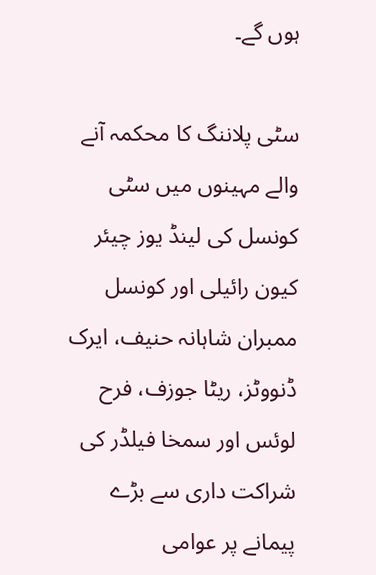ہوں گے۔

سٹی پلاننگ کا محکمہ آنے والے مہینوں میں سٹی کونسل کی لینڈ یوز چیئر کیون رائیلی اور کونسل ممبران شاہانہ حنیف، ایرک ڈنووٹز، ریٹا جوزف، فرح لوئس اور سمخا فیلڈر کی شراکت داری سے بڑے پیمانے پر عوامی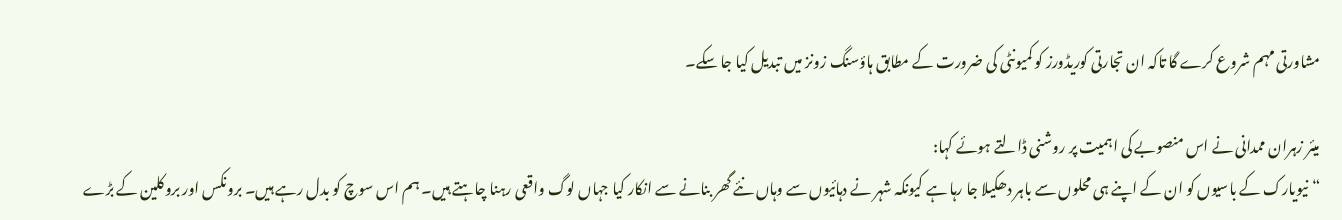مشاورتی مہم شروع کرے گا تاکہ ان تجارتی کوریڈورز کو کمیونٹی کی ضرورت کے مطابق ہاؤسنگ زونز میں تبدیل کیا جا سکے۔

میئر زہران ممدانی نے اس منصوبے کی اہمیت پر روشنی ڈالتے ہوئے کہا:
“نیویارک کے باسیوں کو ان کے اپنے ہی محلوں سے باہر دھکیلا جا رہا ہے کیونکہ شہر نے دہائیوں سے وہاں نئے گھر بنانے سے انکار کیا جہاں لوگ واقعی رہنا چاہتے ہیں۔ ہم اس سوچ کو بدل رہے ہیں۔ برونکس اور بروکلین کے بڑے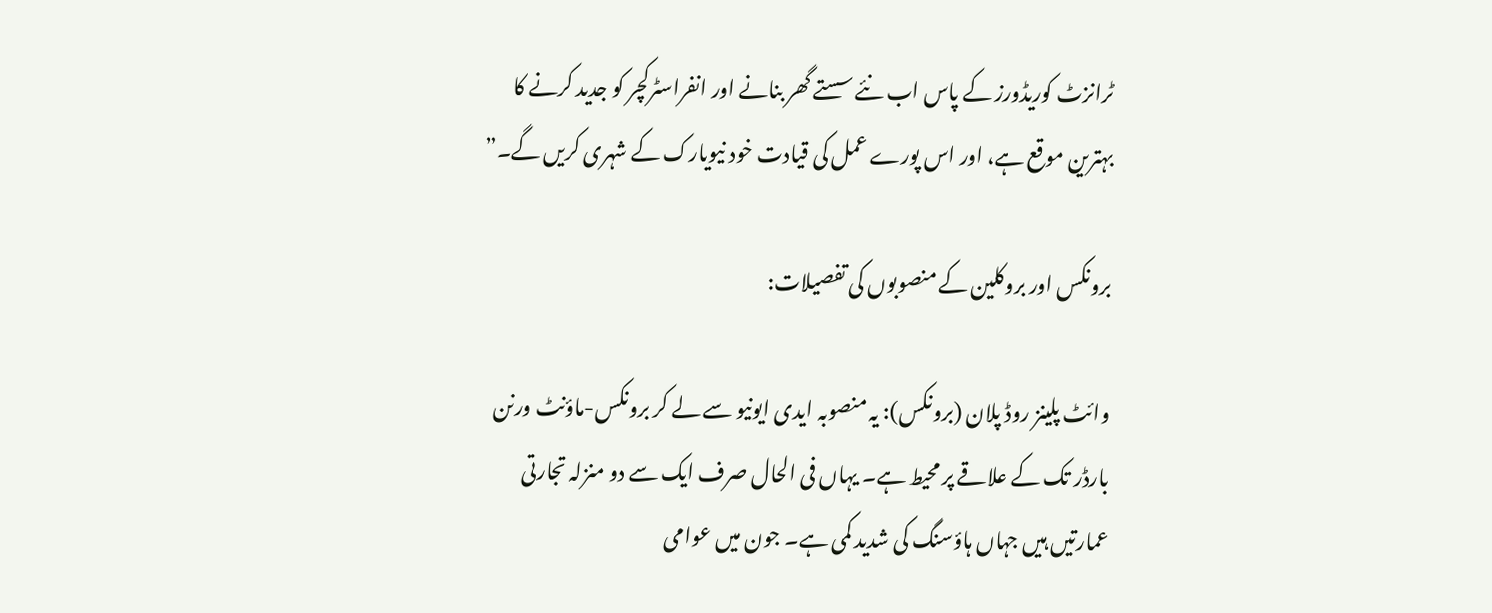ٹرانزٹ کوریڈورز کے پاس اب نئے سستے گھر بنانے اور انفراسٹرکچر کو جدید کرنے کا بہترین موقع ہے، اور اس پورے عمل کی قیادت خود نیویارک کے شہری کریں گے۔”

برونکس اور بروکلین کے منصوبوں کی تفصیلات:

وائٹ پلینز روڈ پلان (برونکس): یہ منصوبہ ایدی ایونیو سے لے کر برونکس-ماؤنٹ ورنن بارڈر تک کے علاقے پر محیط ہے۔ یہاں فی الحال صرف ایک سے دو منزلہ تجارتی عمارتیں ہیں جہاں ہاؤسنگ کی شدید کمی ہے۔ جون میں عوامی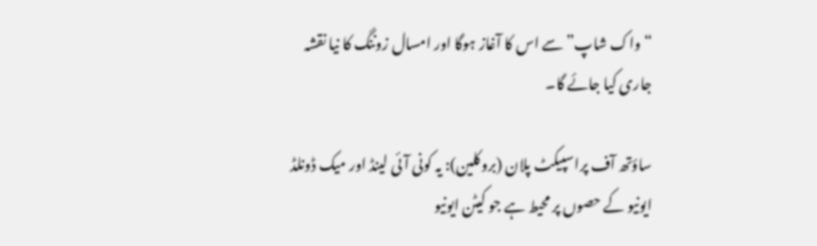“واک شاپ” سے اس کا آغاز ہوگا اور امسال زوننگ کا نیا نقشہ جاری کیا جائے گا۔

ساؤتھ آف پراسپیکٹ پلان (بروکلین): یہ کونی آئی لینڈ اور میک ڈونلڈ ایونیو کے حصوں پر محیط ہے جو کیٹن ایونیو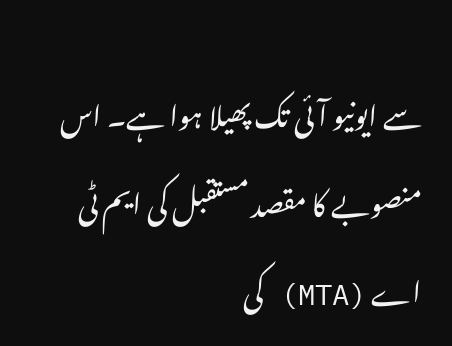سے ایونیو آئی تک پھیلا ہوا ہے۔ اس منصوبے کا مقصد مستقبل کی ایم ٹی اے (MTA) کی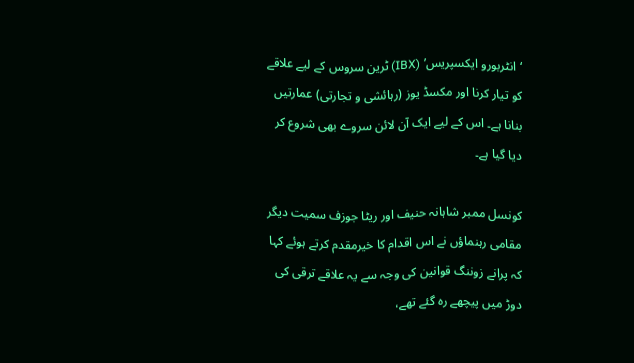‘انٹربورو ایکسپریس’ (IBX) ٹرین سروس کے لیے علاقے کو تیار کرنا اور مکسڈ یوز (رہائشی و تجارتی) عمارتیں بنانا ہے۔ اس کے لیے ایک آن لائن سروے بھی شروع کر دیا گیا ہے۔

کونسل ممبر شاہانہ حنیف اور ریٹا جوزف سمیت دیگر مقامی رہنماؤں نے اس اقدام کا خیرمقدم کرتے ہوئے کہا کہ پرانے زوننگ قوانین کی وجہ سے یہ علاقے ترقی کی دوڑ میں پیچھے رہ گئے تھے،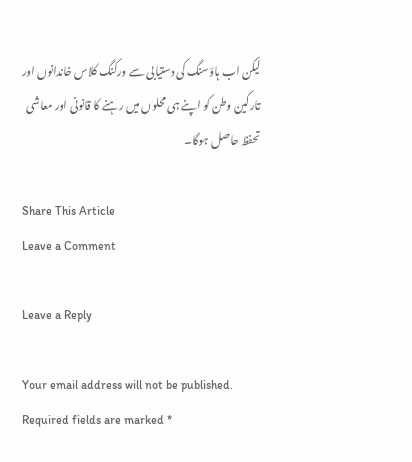لیکن اب ہاؤسنگ کی دستیابی سے ورکنگ کلاس خاندانوں اور تارکین وطن کو اپنے ہی محلوں میں رہنے کا قانونی اور معاشی تحفظ حاصل ہوگا۔

Share This Article
Leave a Comment

Leave a Reply

Your email address will not be published. Required fields are marked *